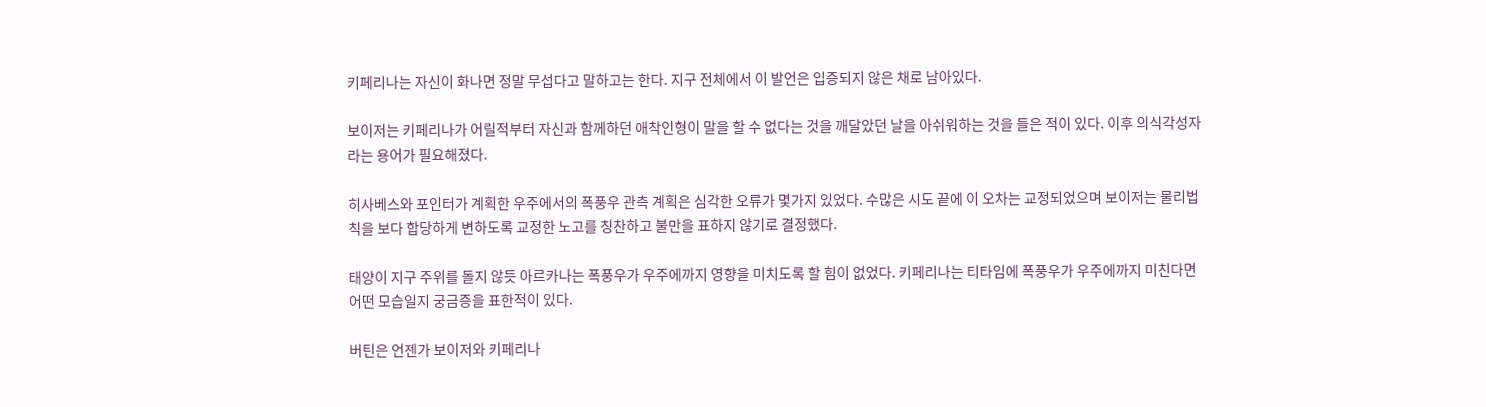키페리나는 자신이 화나면 정말 무섭다고 말하고는 한다. 지구 전체에서 이 발언은 입증되지 않은 채로 남아있다.

보이저는 키페리나가 어릴적부터 자신과 함께하던 애착인형이 말을 할 수 없다는 것을 깨달았던 날을 아쉬워하는 것을 들은 적이 있다. 이후 의식각성자라는 용어가 필요해졌다.

히사베스와 포인터가 계획한 우주에서의 폭풍우 관측 계획은 심각한 오류가 몇가지 있었다. 수많은 시도 끝에 이 오차는 교정되었으며 보이저는 물리법칙을 보다 합당하게 변하도록 교정한 노고를 칭찬하고 불만을 표하지 않기로 결정했다.

태양이 지구 주위를 돌지 않듯 아르카나는 폭풍우가 우주에까지 영향을 미치도록 할 힘이 없었다. 키페리나는 티타임에 폭풍우가 우주에까지 미친다면 어떤 모습일지 궁금증을 표한적이 있다.

버틴은 언젠가 보이저와 키페리나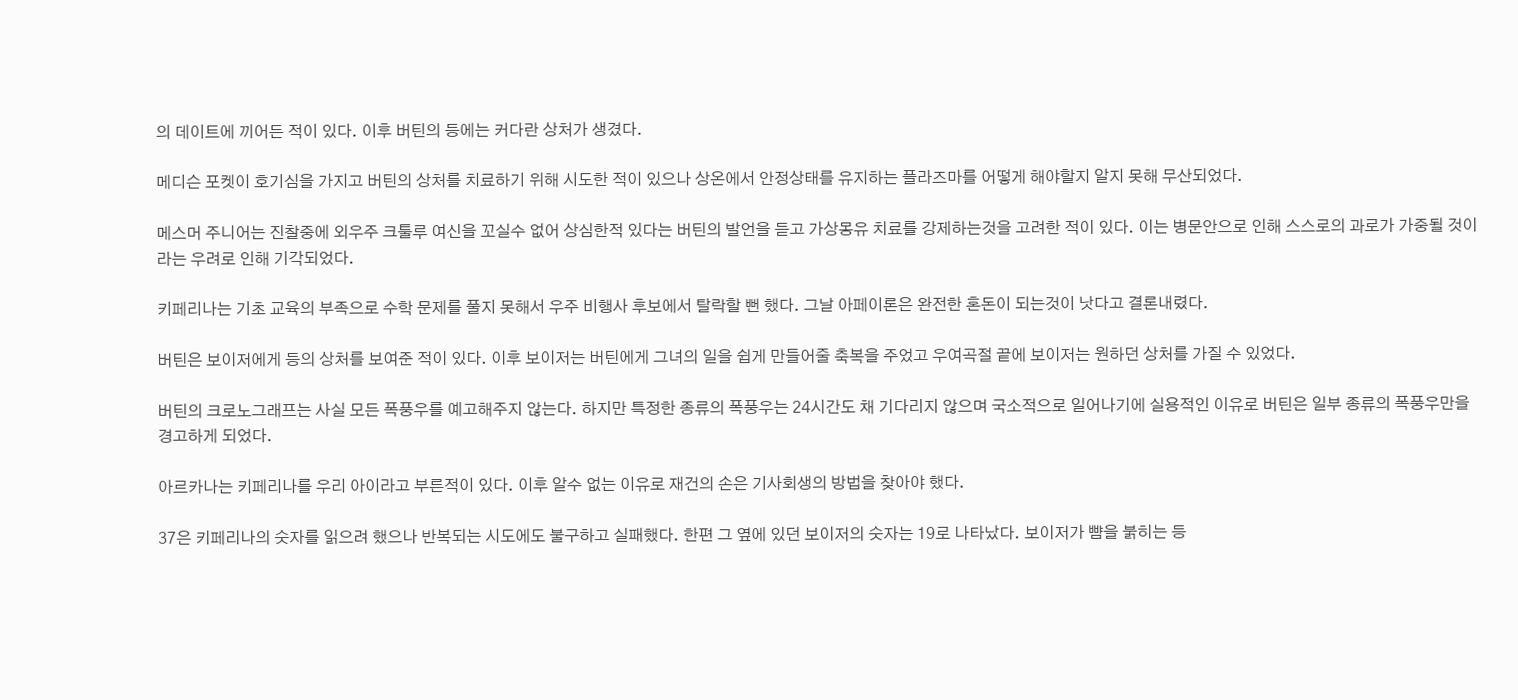의 데이트에 끼어든 적이 있다. 이후 버틴의 등에는 커다란 상처가 생겼다.

메디슨 포켓이 호기심을 가지고 버틴의 상처를 치료하기 위해 시도한 적이 있으나 상온에서 안정상태를 유지하는 플라즈마를 어떻게 해야할지 알지 못해 무산되었다.

메스머 주니어는 진찰중에 외우주 크툴루 여신을 꼬실수 없어 상심한적 있다는 버틴의 발언을 듣고 가상몽유 치료를 강제하는것을 고려한 적이 있다. 이는 병문안으로 인해 스스로의 과로가 가중될 것이라는 우려로 인해 기각되었다.

키페리나는 기초 교육의 부족으로 수학 문제를 풀지 못해서 우주 비행사 후보에서 탈락할 뻔 했다. 그날 아페이론은 완전한 혼돈이 되는것이 낫다고 결론내렸다.

버틴은 보이저에게 등의 상처를 보여준 적이 있다. 이후 보이저는 버틴에게 그녀의 일을 쉽게 만들어줄 축복을 주었고 우여곡절 끝에 보이저는 원하던 상처를 가질 수 있었다.

버틴의 크로노그래프는 사실 모든 폭풍우를 예고해주지 않는다. 하지만 특정한 종류의 폭풍우는 24시간도 채 기다리지 않으며 국소적으로 일어나기에 실용적인 이유로 버틴은 일부 종류의 폭풍우만을 경고하게 되었다.

아르카나는 키페리나를 우리 아이라고 부른적이 있다. 이후 알수 없는 이유로 재건의 손은 기사회생의 방법을 찾아야 했다.

37은 키페리나의 숫자를 읽으려 했으나 반복되는 시도에도 불구하고 실패했다. 한편 그 옆에 있던 보이저의 숫자는 19로 나타났다. 보이저가 뺨을 붉히는 등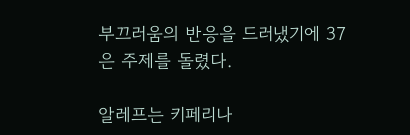부끄러움의 반응을 드러냈기에 37은 주제를 돌렸다.

알레프는 키페리나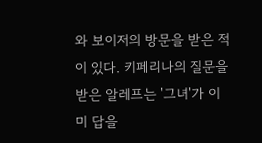와 보이저의 방문을 받은 적이 있다. 키페리나의 질문을 받은 알레프는 '그녀'가 이미 답을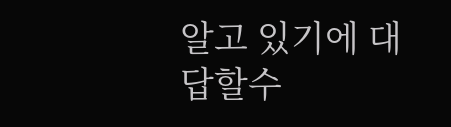알고 있기에 대답할수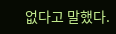없다고 말했다.